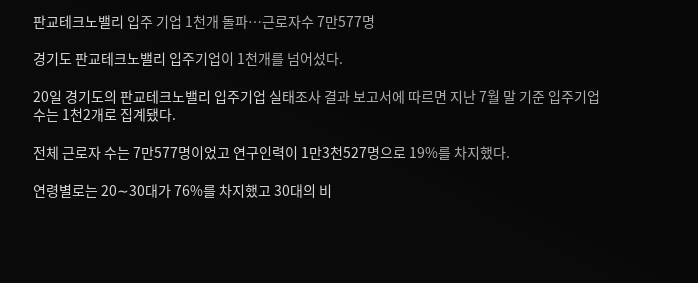판교테크노밸리 입주 기업 1천개 돌파…근로자수 7만577명

경기도 판교테크노밸리 입주기업이 1천개를 넘어섰다.

20일 경기도의 판교테크노밸리 입주기업 실태조사 결과 보고서에 따르면 지난 7월 말 기준 입주기업 수는 1천2개로 집계됐다.

전체 근로자 수는 7만577명이었고 연구인력이 1만3천527명으로 19%를 차지했다.

연령별로는 20∼30대가 76%를 차지했고 30대의 비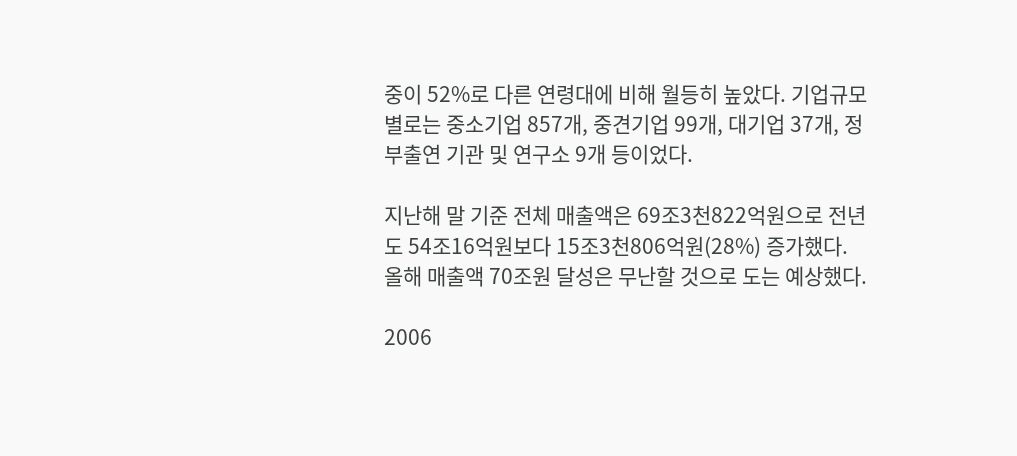중이 52%로 다른 연령대에 비해 월등히 높았다. 기업규모별로는 중소기업 857개, 중견기업 99개, 대기업 37개, 정부출연 기관 및 연구소 9개 등이었다.

지난해 말 기준 전체 매출액은 69조3천822억원으로 전년도 54조16억원보다 15조3천806억원(28%) 증가했다.
올해 매출액 70조원 달성은 무난할 것으로 도는 예상했다.

2006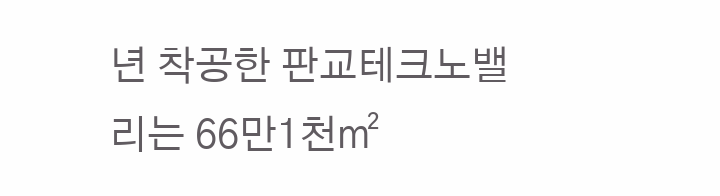년 착공한 판교테크노밸리는 66만1천㎡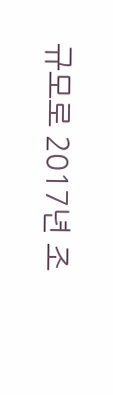규모로 2017년 조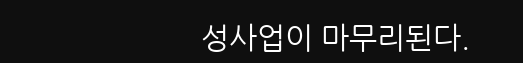성사업이 마무리된다.